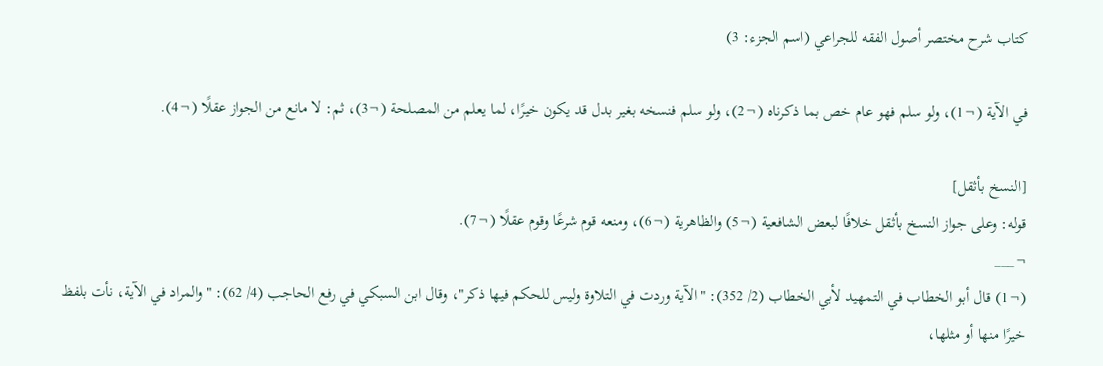كتاب شرح مختصر أصول الفقه للجراعي (اسم الجزء: 3)

في الآية (¬1)، ولو سلم فهو عام خص بما ذكرناه (¬2)، ولو سلم فنسخه بغير بدل قد يكون خيرًا، لما يعلم من المصلحة (¬3)، ثم: لا مانع من الجواز عقلًا (¬4).

[النسخ بأثقل]
قوله: وعلى جواز النسخ بأثقل خلافًا لبعض الشافعية (¬5) والظاهرية (¬6)، ومنعه قوم شرعًا وقوم عقلًا (¬7).
¬___
(¬1) قال أبو الخطاب في التمهيد لأبي الخطاب (2/ 352): "الآية وردت في التلاوة وليس للحكم فيها ذكر"، وقال ابن السبكي في رفع الحاجب (4/ 62): "والمراد في الآية، نأت بلفظ خيرًا منها أو مثلها،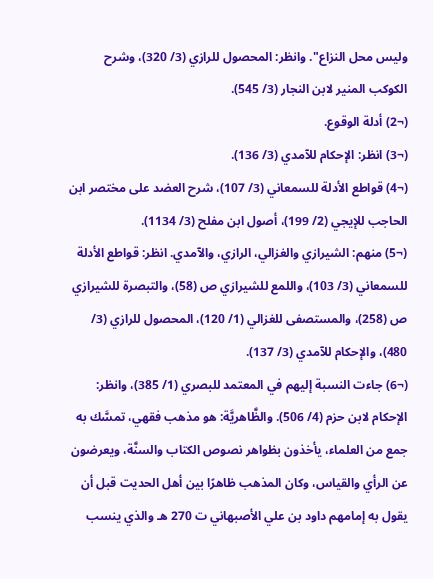وليس محل النزاع". وانظر: المحصول للرازي (3/ 320)، وشرح الكوكب المنير لابن النجار (3/ 545).
(¬2) أدلة الوقوع.
(¬3) انظر: الإحكام للآمدي (3/ 136).
(¬4) قواطع الأدلة للسمعاني (3/ 107)، شرح العضد على مختصر ابن الحاجب للإيجي (2/ 199)، أصول ابن مفلح (3/ 1134).
(¬5) منهم: الشيرازي والغزالي، الرازي، والآمدي. انظر: قواطع الأدلة للسمعاني (3/ 103)، واللمع للشيرازي ص (58)، والتبصرة للشيرازي ص (258)، والمستصفى للغزالي (1/ 120)، المحصول للرازي (3/ 480)، والإحكام للآمدي (3/ 137).
(¬6) جاءت النسبة إليهم في المعتمد للبصري (1/ 385)، وانظر: الإحكام لابن حزم (4/ 506). والظَّاهريَّة: هو مذهب فقهي، تمسَّك به جمع من العلماء، يأخذون بظواهر نصوص الكتاب والسنَّة، ويعرضون عن الرأي والقياس، وكان المذهب ظاهرًا بين أهل الحديت قبل أن يقول به إمامهم داود بن علي الأصبهاني ت 270 هـ والذي ينسب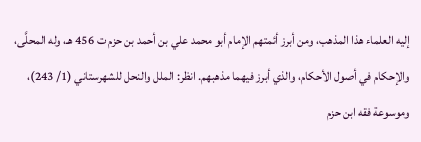إليه العلماء هذا المذهب، ومن أبرز أئمتهم الإمام أبو محمد علي بن أحمد بن حزم ت 456 هـ، وله المحلَّى، والإحكام في أصول الأحكام، والذي أبرز فيهما مذهبهم. انظر: الملل والنحل للشهرستاني (1/ 243)، وموسوعة فقه ابن حزم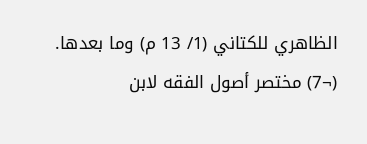الظاهري للكتاني (1/ 13 م) وما بعدها.
(¬7) مختصر أصول الفقه لابن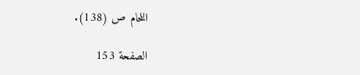اللحام ص (138).

الصفحة 153